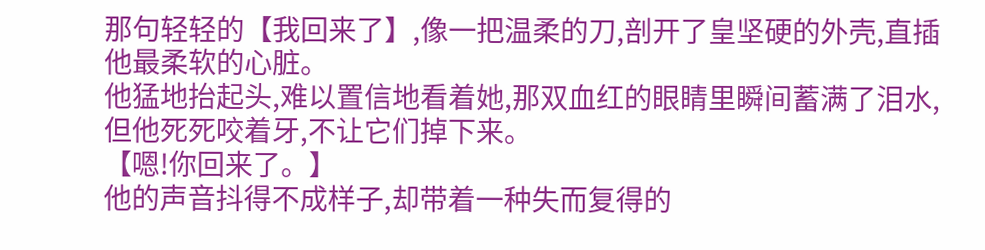那句轻轻的【我回来了】,像一把温柔的刀,剖开了皇坚硬的外壳,直插他最柔软的心脏。
他猛地抬起头,难以置信地看着她,那双血红的眼睛里瞬间蓄满了泪水,但他死死咬着牙,不让它们掉下来。
【嗯!你回来了。】
他的声音抖得不成样子,却带着一种失而复得的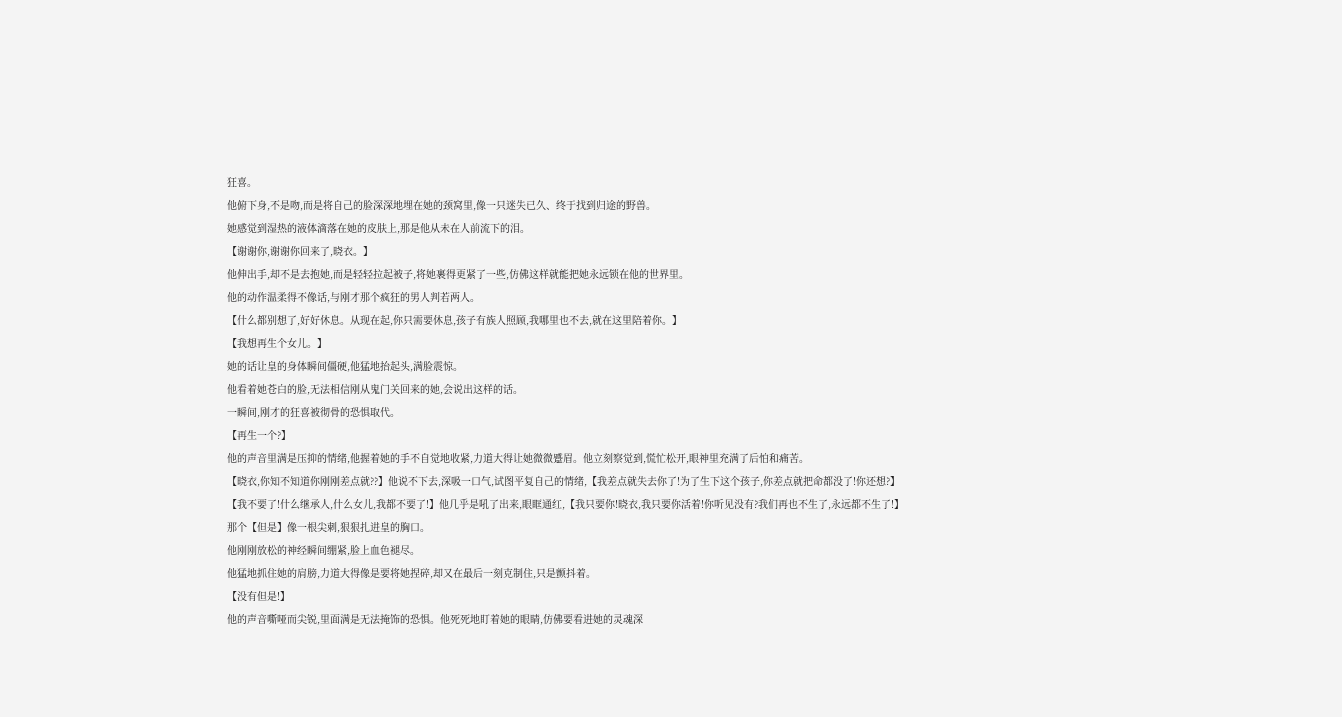狂喜。
他俯下身,不是吻,而是将自己的脸深深地埋在她的颈窝里,像一只迷失已久、终于找到归途的野兽。
她感觉到湿热的液体滴落在她的皮肤上,那是他从未在人前流下的泪。
【谢谢你,谢谢你回来了,晓衣。】
他伸出手,却不是去抱她,而是轻轻拉起被子,将她裹得更紧了一些,仿佛这样就能把她永远锁在他的世界里。
他的动作温柔得不像话,与刚才那个疯狂的男人判若两人。
【什么都别想了,好好休息。从现在起,你只需要休息,孩子有族人照顾,我哪里也不去,就在这里陪着你。】
【我想再生个女儿。】
她的话让皇的身体瞬间僵硬,他猛地抬起头,满脸震惊。
他看着她苍白的脸,无法相信刚从鬼门关回来的她,会说出这样的话。
一瞬间,刚才的狂喜被彻骨的恐惧取代。
【再生一个?】
他的声音里满是压抑的情绪,他握着她的手不自觉地收紧,力道大得让她微微蹙眉。他立刻察觉到,慌忙松开,眼神里充满了后怕和痛苦。
【晓衣,你知不知道你刚刚差点就??】他说不下去,深吸一口气,试图平复自己的情绪,【我差点就失去你了!为了生下这个孩子,你差点就把命都没了!你还想?】
【我不要了!什么继承人,什么女儿,我都不要了!】他几乎是吼了出来,眼眶通红,【我只要你!晓衣,我只要你活着!你听见没有?我们再也不生了,永远都不生了!】
那个【但是】像一根尖刺,狠狠扎进皇的胸口。
他刚刚放松的神经瞬间绷紧,脸上血色褪尽。
他猛地抓住她的肩膀,力道大得像是要将她捏碎,却又在最后一刻克制住,只是颤抖着。
【没有但是!】
他的声音嘶哑而尖锐,里面满是无法掩饰的恐惧。他死死地盯着她的眼睛,仿佛要看进她的灵魂深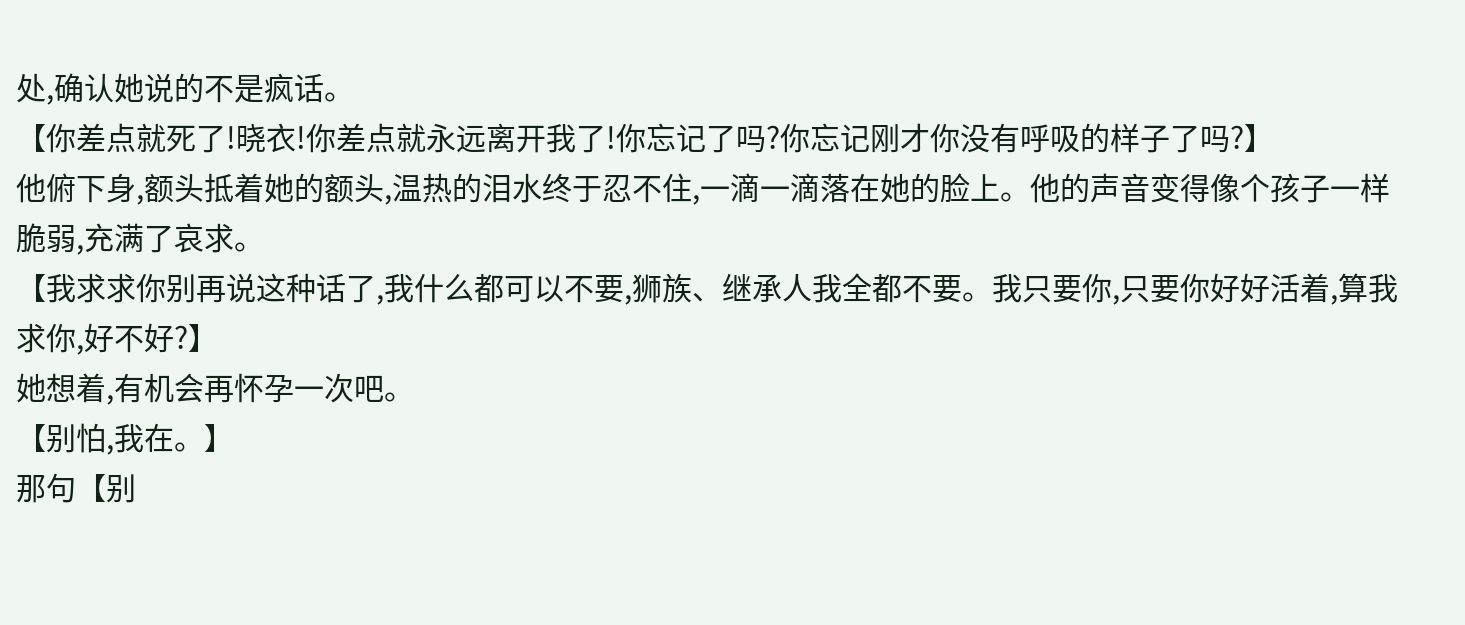处,确认她说的不是疯话。
【你差点就死了!晓衣!你差点就永远离开我了!你忘记了吗?你忘记刚才你没有呼吸的样子了吗?】
他俯下身,额头抵着她的额头,温热的泪水终于忍不住,一滴一滴落在她的脸上。他的声音变得像个孩子一样脆弱,充满了哀求。
【我求求你别再说这种话了,我什么都可以不要,狮族、继承人我全都不要。我只要你,只要你好好活着,算我求你,好不好?】
她想着,有机会再怀孕一次吧。
【别怕,我在。】
那句【别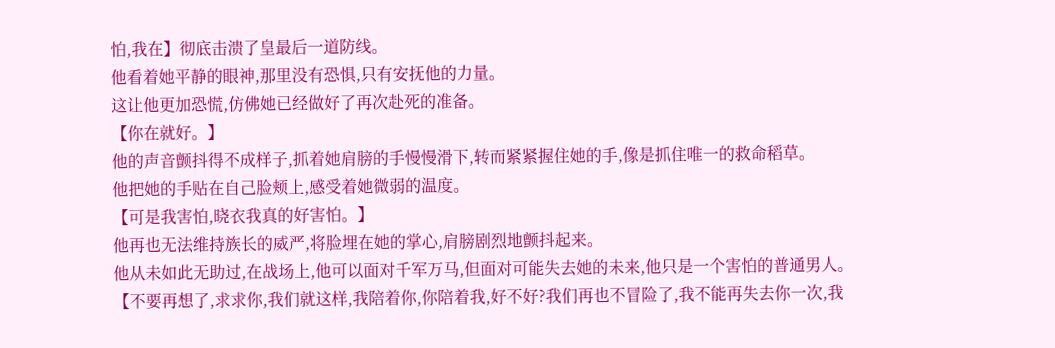怕,我在】彻底击溃了皇最后一道防线。
他看着她平静的眼神,那里没有恐惧,只有安抚他的力量。
这让他更加恐慌,仿佛她已经做好了再次赴死的准备。
【你在就好。】
他的声音颤抖得不成样子,抓着她肩膀的手慢慢滑下,转而紧紧握住她的手,像是抓住唯一的救命稻草。
他把她的手贴在自己脸颊上,感受着她微弱的温度。
【可是我害怕,晓衣我真的好害怕。】
他再也无法维持族长的威严,将脸埋在她的掌心,肩膀剧烈地颤抖起来。
他从未如此无助过,在战场上,他可以面对千军万马,但面对可能失去她的未来,他只是一个害怕的普通男人。
【不要再想了,求求你,我们就这样,我陪着你,你陪着我,好不好?我们再也不冒险了,我不能再失去你一次,我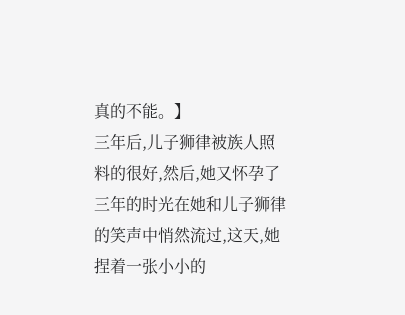真的不能。】
三年后,儿子狮律被族人照料的很好,然后,她又怀孕了三年的时光在她和儿子狮律的笑声中悄然流过,这天,她捏着一张小小的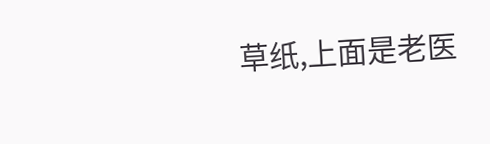草纸,上面是老医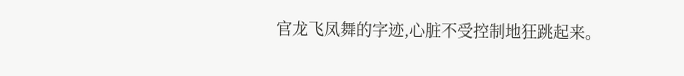官龙飞凤舞的字迹,心脏不受控制地狂跳起来。